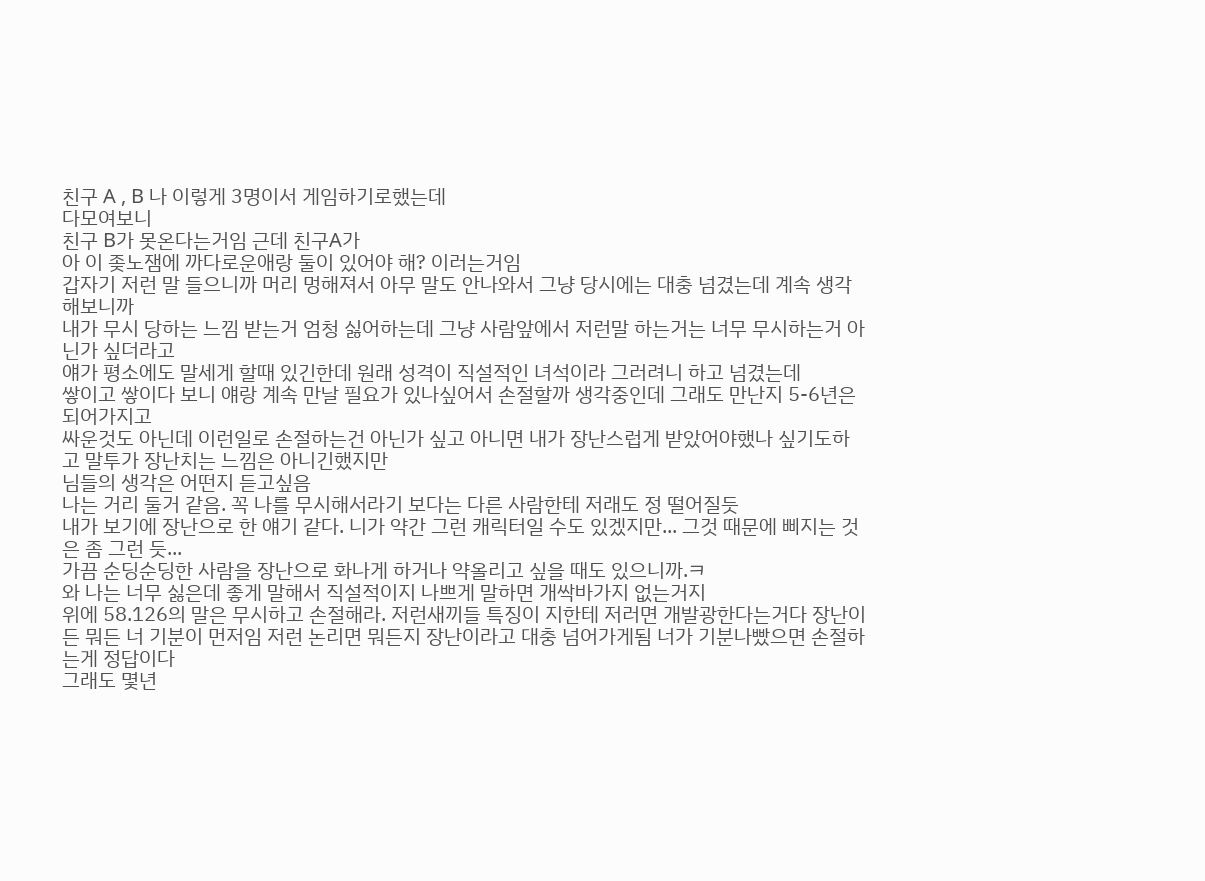친구 A , B 나 이렇게 3명이서 게임하기로했는데
다모여보니
친구 B가 못온다는거임 근데 친구A가
아 이 좆노잼에 까다로운애랑 둘이 있어야 해? 이러는거임
갑자기 저런 말 들으니까 머리 멍해져서 아무 말도 안나와서 그냥 당시에는 대충 넘겼는데 계속 생각해보니까
내가 무시 당하는 느낌 받는거 엄청 싫어하는데 그냥 사람앞에서 저런말 하는거는 너무 무시하는거 아닌가 싶더라고
얘가 평소에도 말세게 할때 있긴한데 원래 성격이 직설적인 녀석이라 그러려니 하고 넘겼는데
쌓이고 쌓이다 보니 얘랑 계속 만날 필요가 있나싶어서 손절할까 생각중인데 그래도 만난지 5-6년은 되어가지고
싸운것도 아닌데 이런일로 손절하는건 아닌가 싶고 아니면 내가 장난스럽게 받았어야했나 싶기도하고 말투가 장난치는 느낌은 아니긴했지만
님들의 생각은 어떤지 듣고싶음
나는 거리 둘거 같음. 꼭 나를 무시해서라기 보다는 다른 사람한테 저래도 정 떨어질듯
내가 보기에 장난으로 한 얘기 같다. 니가 약간 그런 캐릭터일 수도 있겠지만... 그것 때문에 삐지는 것은 좀 그런 듯...
가끔 순딩순딩한 사람을 장난으로 화나게 하거나 약올리고 싶을 때도 있으니까.ㅋ
와 나는 너무 싫은데 좋게 말해서 직설적이지 나쁘게 말하면 개싹바가지 없는거지
위에 58.126의 말은 무시하고 손절해라. 저런새끼들 특징이 지한테 저러면 개발광한다는거다 장난이든 뭐든 너 기분이 먼저임 저런 논리면 뭐든지 장난이라고 대충 넘어가게됨 너가 기분나빴으면 손절하는게 정답이다
그래도 몇년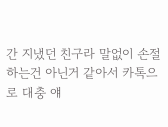간 지냈던 친구라 말없이 손절하는건 아닌거 같아서 카톡으로 대충 얘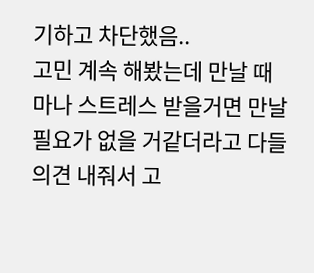기하고 차단했음..
고민 계속 해봤는데 만날 때 마나 스트레스 받을거면 만날 필요가 없을 거같더라고 다들 의견 내줘서 고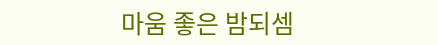마움 좋은 밤되셈